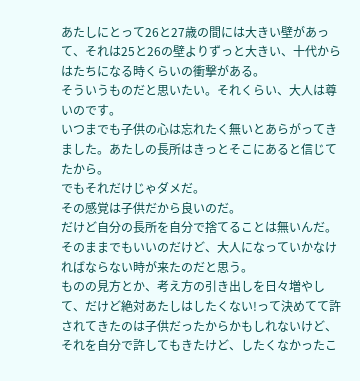あたしにとって26と27歳の間には大きい壁があって、それは25と26の壁よりずっと大きい、十代からはたちになる時くらいの衝撃がある。
そういうものだと思いたい。それくらい、大人は尊いのです。
いつまでも子供の心は忘れたく無いとあらがってきました。あたしの長所はきっとそこにあると信じてたから。
でもそれだけじゃダメだ。
その感覚は子供だから良いのだ。
だけど自分の長所を自分で捨てることは無いんだ。
そのままでもいいのだけど、大人になっていかなければならない時が来たのだと思う。
ものの見方とか、考え方の引き出しを日々増やして、だけど絶対あたしはしたくない!って決めてて許されてきたのは子供だったからかもしれないけど、それを自分で許してもきたけど、したくなかったこ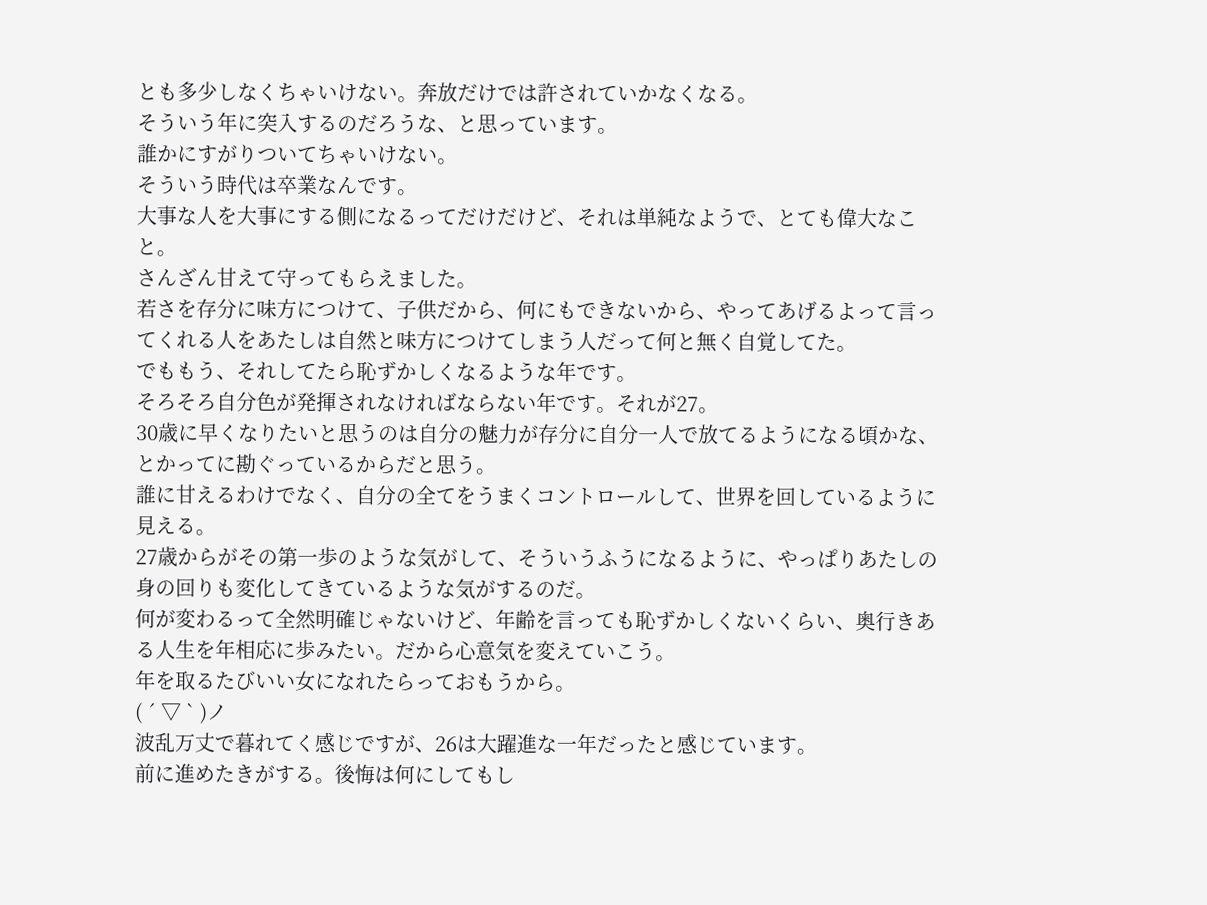とも多少しなくちゃいけない。奔放だけでは許されていかなくなる。
そういう年に突入するのだろうな、と思っています。
誰かにすがりついてちゃいけない。
そういう時代は卒業なんです。
大事な人を大事にする側になるってだけだけど、それは単純なようで、とても偉大なこと。
さんざん甘えて守ってもらえました。
若さを存分に味方につけて、子供だから、何にもできないから、やってあげるよって言ってくれる人をあたしは自然と味方につけてしまう人だって何と無く自覚してた。
でももう、それしてたら恥ずかしくなるような年です。
そろそろ自分色が発揮されなければならない年です。それが27。
30歳に早くなりたいと思うのは自分の魅力が存分に自分一人で放てるようになる頃かな、とかってに勘ぐっているからだと思う。
誰に甘えるわけでなく、自分の全てをうまくコントロールして、世界を回しているように見える。
27歳からがその第一歩のような気がして、そういうふうになるように、やっぱりあたしの身の回りも変化してきているような気がするのだ。
何が変わるって全然明確じゃないけど、年齢を言っても恥ずかしくないくらい、奥行きある人生を年相応に歩みたい。だから心意気を変えていこう。
年を取るたびいい女になれたらっておもうから。
( ´ ▽ ` )ノ
波乱万丈で暮れてく感じですが、26は大躍進な一年だったと感じています。
前に進めたきがする。後悔は何にしてもし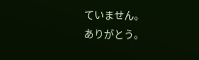ていません。
ありがとう。